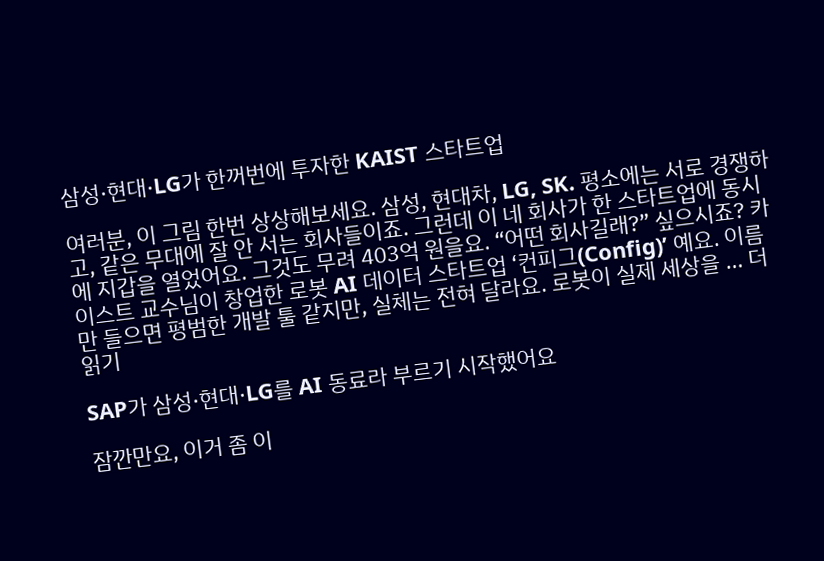삼성·현대·LG가 한꺼번에 투자한 KAIST 스타트업

여러분, 이 그림 한번 상상해보세요. 삼성, 현대차, LG, SK. 평소에는 서로 경쟁하고, 같은 무대에 잘 안 서는 회사들이죠. 그런데 이 네 회사가 한 스타트업에 동시에 지갑을 열었어요. 그것도 무려 403억 원을요. “어떤 회사길래?” 싶으시죠? 카이스트 교수님이 창업한 로봇 AI 데이터 스타트업 ‘컨피그(Config)’ 예요. 이름만 들으면 평범한 개발 툴 같지만, 실체는 전혀 달라요. 로봇이 실제 세상을 … 더 읽기

SAP가 삼성·현대·LG를 AI 동료라 부르기 시작했어요

잠깐만요, 이거 좀 이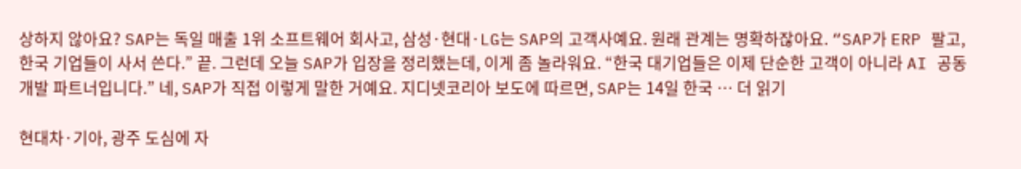상하지 않아요? SAP는 독일 매출 1위 소프트웨어 회사고, 삼성·현대·LG는 SAP의 고객사예요. 원래 관계는 명확하잖아요. “SAP가 ERP 팔고, 한국 기업들이 사서 쓴다.” 끝. 그런데 오늘 SAP가 입장을 정리했는데, 이게 좀 놀라워요. “한국 대기업들은 이제 단순한 고객이 아니라 AI 공동 개발 파트너입니다.” 네, SAP가 직접 이렇게 말한 거예요. 지디넷코리아 보도에 따르면, SAP는 14일 한국 … 더 읽기

현대차·기아, 광주 도심에 자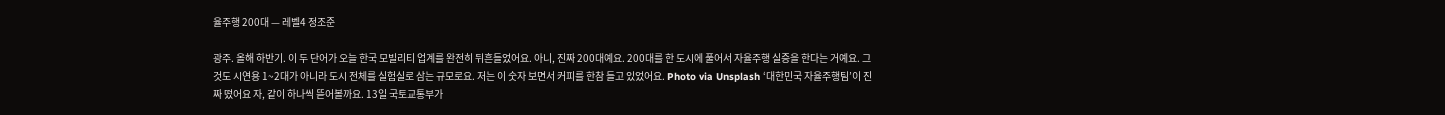율주행 200대 — 레벨4 정조준

광주. 올해 하반기. 이 두 단어가 오늘 한국 모빌리티 업계를 완전히 뒤흔들었어요. 아니, 진짜 200대예요. 200대를 한 도시에 풀어서 자율주행 실증을 한다는 거예요. 그것도 시연용 1~2대가 아니라 도시 전체를 실험실로 삼는 규모로요. 저는 이 숫자 보면서 커피를 한참 들고 있었어요. Photo via Unsplash ‘대한민국 자율주행팀’이 진짜 떴어요 자, 같이 하나씩 뜯어볼까요. 13일 국토교통부가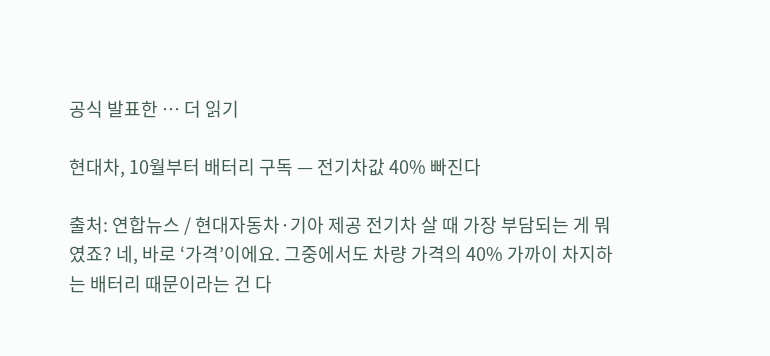공식 발표한 … 더 읽기

현대차, 10월부터 배터리 구독 — 전기차값 40% 빠진다

출처: 연합뉴스 / 현대자동차·기아 제공 전기차 살 때 가장 부담되는 게 뭐였죠? 네, 바로 ‘가격’이에요. 그중에서도 차량 가격의 40% 가까이 차지하는 배터리 때문이라는 건 다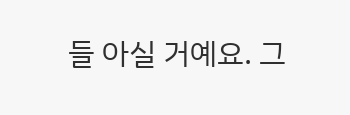들 아실 거예요. 그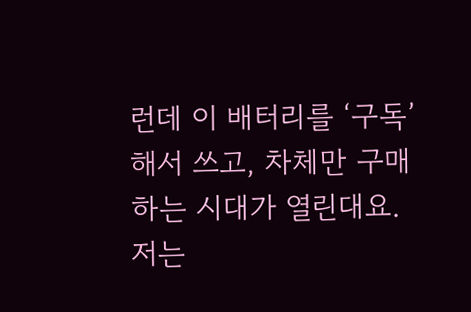런데 이 배터리를 ‘구독’해서 쓰고, 차체만 구매하는 시대가 열린대요. 저는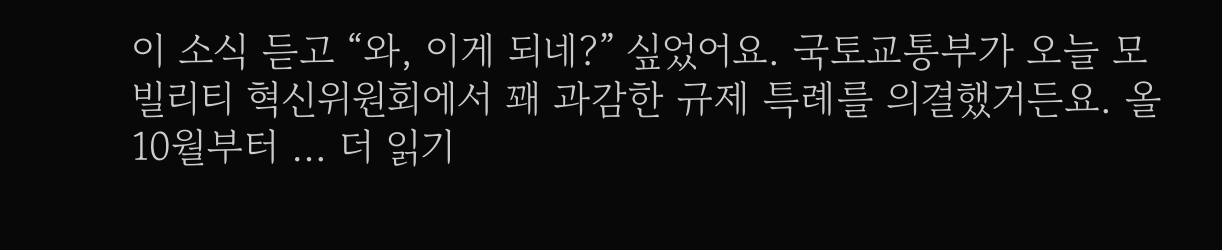이 소식 듣고 “와, 이게 되네?” 싶었어요. 국토교통부가 오늘 모빌리티 혁신위원회에서 꽤 과감한 규제 특례를 의결했거든요. 올 10월부터 … 더 읽기